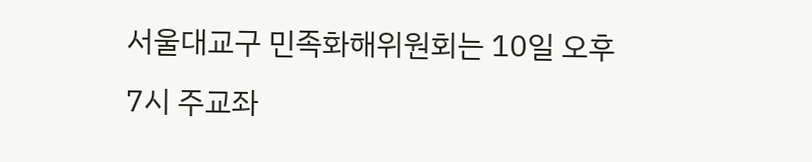서울대교구 민족화해위원회는 10일 오후 7시 주교좌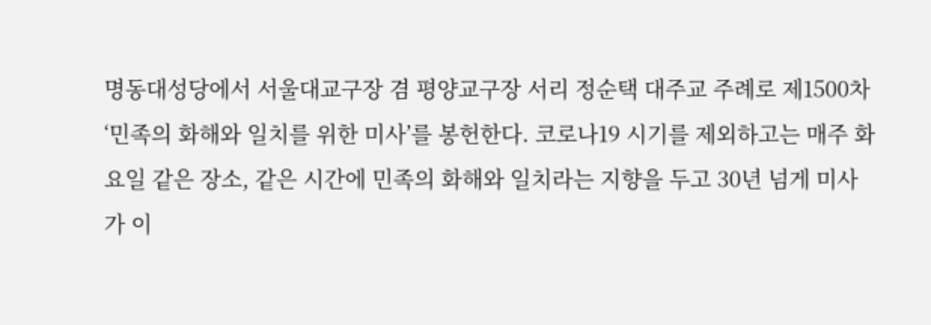명동대성당에서 서울대교구장 겸 평양교구장 서리 정순택 대주교 주례로 제1500차 ‘민족의 화해와 일치를 위한 미사’를 봉헌한다. 코로나19 시기를 제외하고는 매주 화요일 같은 장소, 같은 시간에 민족의 화해와 일치라는 지향을 두고 30년 넘게 미사가 이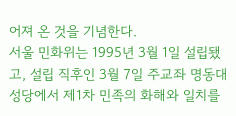어져 온 것을 기념한다.
서울 민화위는 1995년 3월 1일 설립됐고, 설립 직후인 3월 7일 주교좌 명동대성당에서 제1차 민족의 화해와 일치를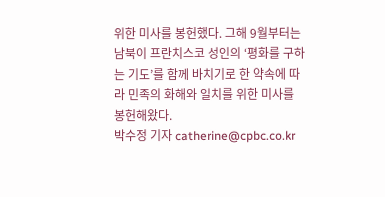위한 미사를 봉헌했다. 그해 9월부터는 남북이 프란치스코 성인의 ‘평화를 구하는 기도’를 함께 바치기로 한 약속에 따라 민족의 화해와 일치를 위한 미사를 봉헌해왔다.
박수정 기자 catherine@cpbc.co.kr